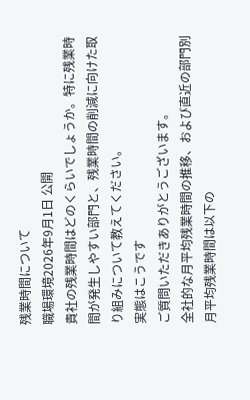残業時間について
職場環境2026年9月1日 公開
貴社の残業時間はどのくらいでしょうか。特に残業時間が発生しやすい部門と、残業時間の削減に向けた取り組みについて教えてください。
実態はこうです
ご質問いただきありがとうございます。
全社的な月平均残業時間の推移、および直近の部門別月平均残業時間は以下の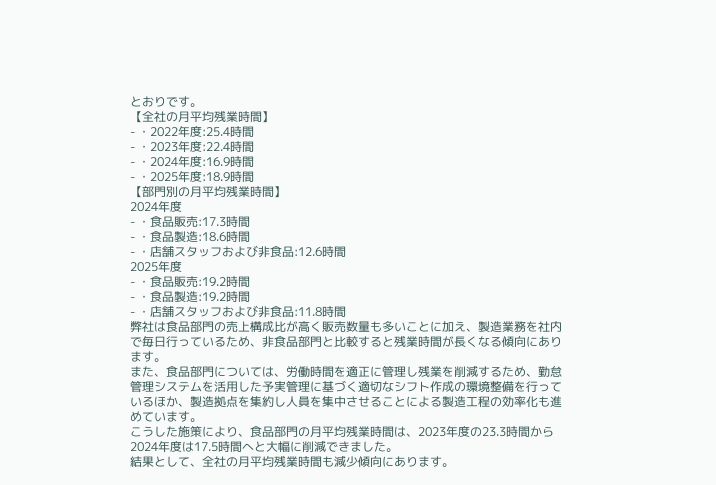とおりです。
【全社の月平均残業時間】
- ・2022年度:25.4時間
- ・2023年度:22.4時間
- ・2024年度:16.9時間
- ・2025年度:18.9時間
【部門別の月平均残業時間】
2024年度
- ・食品販売:17.3時間
- ・食品製造:18.6時間
- ・店舗スタッフおよび非食品:12.6時間
2025年度
- ・食品販売:19.2時間
- ・食品製造:19.2時間
- ・店舗スタッフおよび非食品:11.8時間
弊社は食品部門の売上構成比が高く販売数量も多いことに加え、製造業務を社内で毎日行っているため、非食品部門と比較すると残業時間が長くなる傾向にあります。
また、食品部門については、労働時間を適正に管理し残業を削減するため、勤怠管理システムを活用した予実管理に基づく適切なシフト作成の環境整備を行っているほか、製造拠点を集約し人員を集中させることによる製造工程の効率化も進めています。
こうした施策により、食品部門の月平均残業時間は、2023年度の23.3時間から2024年度は17.5時間へと大幅に削減できました。
結果として、全社の月平均残業時間も減少傾向にあります。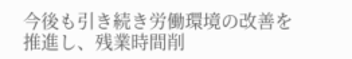今後も引き続き労働環境の改善を推進し、残業時間削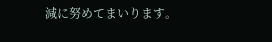減に努めてまいります。